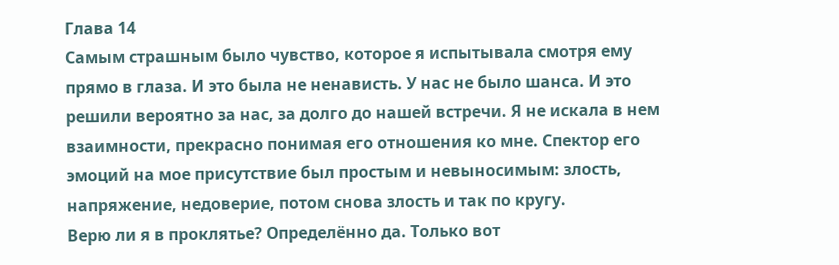Глава 14
Самым страшным было чувство, которое я испытывала смотря ему прямо в глаза. И это была не ненависть. У нас не было шанса. И это решили вероятно за нас, за долго до нашей встречи. Я не искала в нем взаимности, прекрасно понимая его отношения ко мне. Спектор его эмоций на мое присутствие был простым и невыносимым: злость, напряжение, недоверие, потом снова злость и так по кругу.
Верю ли я в проклятье? Определённо да. Только вот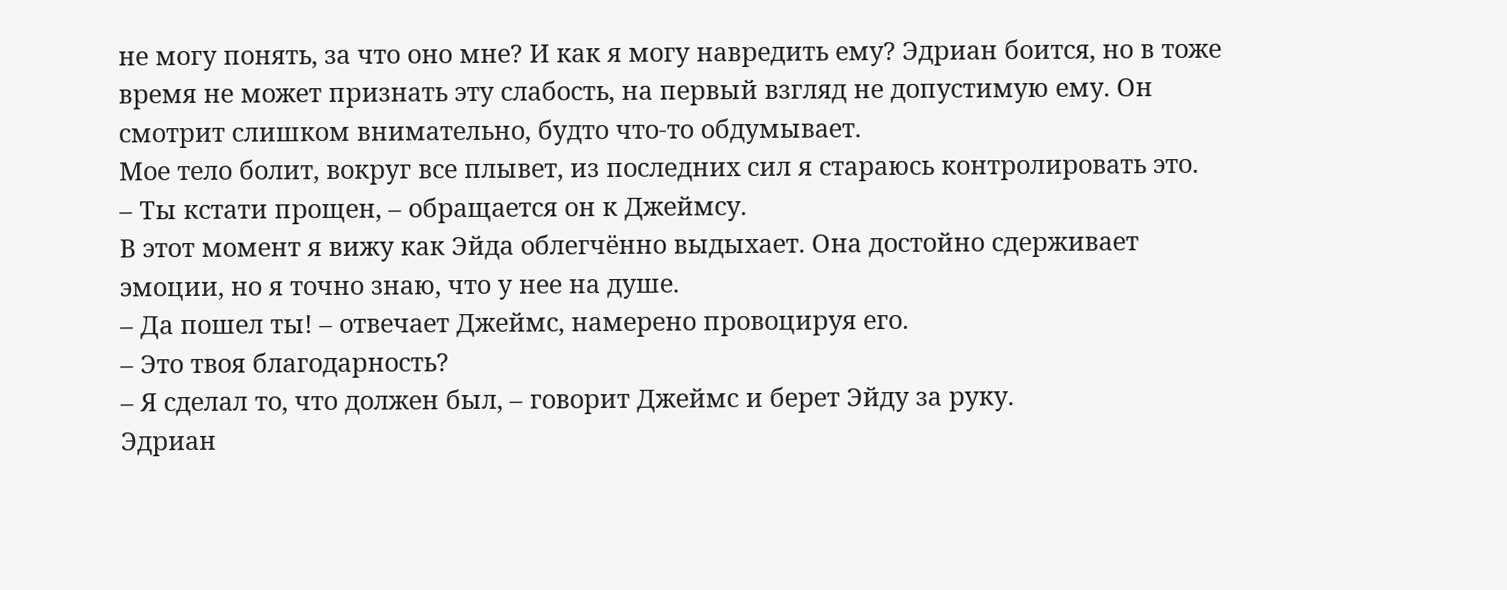не могу понять, за что оно мне? И как я могу навредить ему? Эдриан боится, но в тоже время не может признать эту слабость, на первый взгляд не допустимую ему. Он смотрит слишком внимательно, будто что-то обдумывает.
Мое тело болит, вокруг все плывет, из последних сил я стараюсь контролировать это.
– Ты кстати прощен, – обращается он к Джеймсу.
В этот момент я вижу как Эйда облегчённо выдыхает. Она достойно сдерживает эмоции, но я точно знаю, что у нее на душе.
– Да пошел ты! – отвечает Джеймс, намерено провоцируя его.
– Это твоя благодарность?
– Я сделал то, что должен был, – говорит Джеймс и берет Эйду за руку.
Эдриан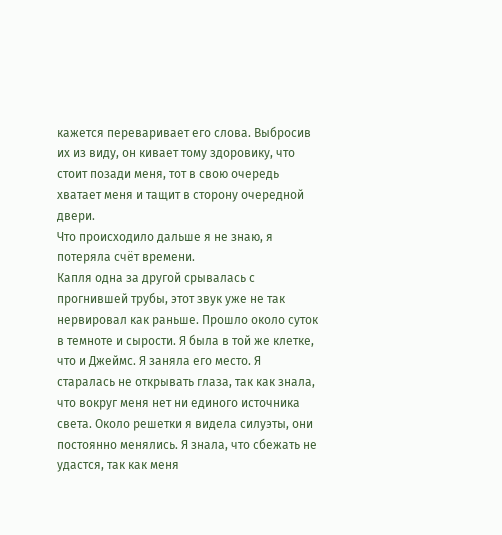кажется переваривает его слова. Выбросив их из виду, он кивает тому здоровику, что стоит позади меня, тот в свою очередь хватает меня и тащит в сторону очередной двери.
Что происходило дальше я не знаю, я потеряла счёт времени.
Капля одна за другой срывалась с прогнившей трубы, этот звук уже не так нервировал как раньше. Прошло около суток в темноте и сырости. Я была в той же клетке, что и Джеймс. Я заняла его место. Я старалась не открывать глаза, так как знала, что вокруг меня нет ни единого источника света. Около решетки я видела силуэты, они постоянно менялись. Я знала, что сбежать не удастся, так как меня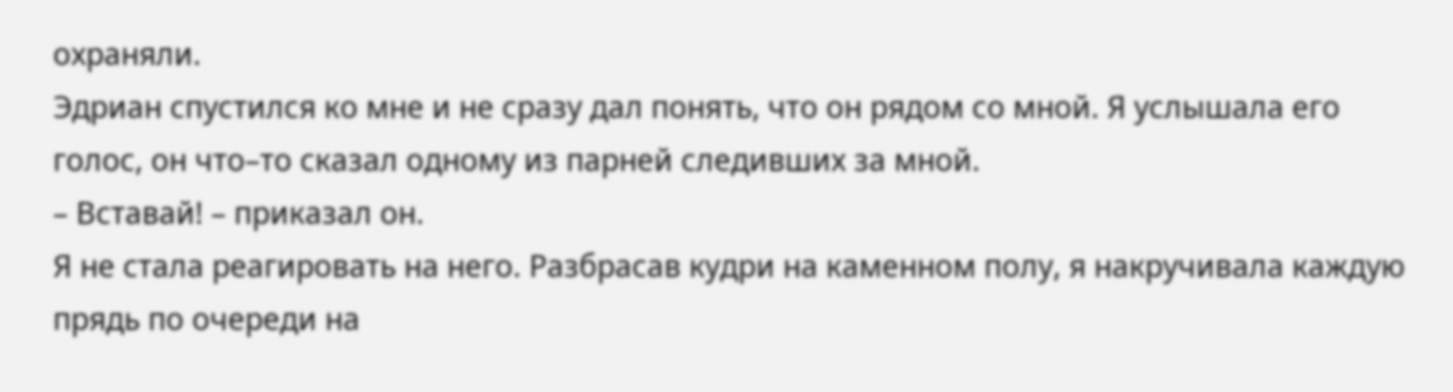охраняли.
Эдриан спустился ко мне и не сразу дал понять, что он рядом со мной. Я услышала его голос, он что–то сказал одному из парней следивших за мной.
– Вставай! – приказал он.
Я не стала реагировать на него. Разбрасав кудри на каменном полу, я накручивала каждую прядь по очереди на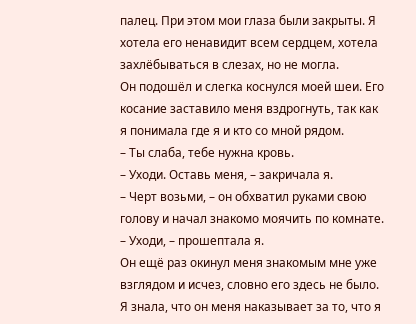палец. При этом мои глаза были закрыты. Я хотела его ненавидит всем сердцем, хотела захлёбываться в слезах, но не могла.
Он подошёл и слегка коснулся моей шеи. Его косание заставило меня вздрогнуть, так как я понимала где я и кто со мной рядом.
– Ты слаба, тебе нужна кровь.
– Уходи. Оставь меня, – закричала я.
– Черт возьми, – он обхватил руками свою голову и начал знакомо моячить по комнате.
– Уходи, – прошептала я.
Он ещё раз окинул меня знакомым мне уже взглядом и исчез, словно его здесь не было. Я знала, что он меня наказывает за то, что я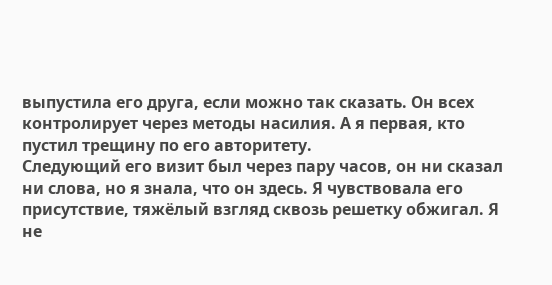выпустила его друга, если можно так сказать. Он всех контролирует через методы насилия. А я первая, кто пустил трещину по его авторитету.
Следующий его визит был через пару часов, он ни сказал ни слова, но я знала, что он здесь. Я чувствовала его присутствие, тяжёлый взгляд сквозь решетку обжигал. Я не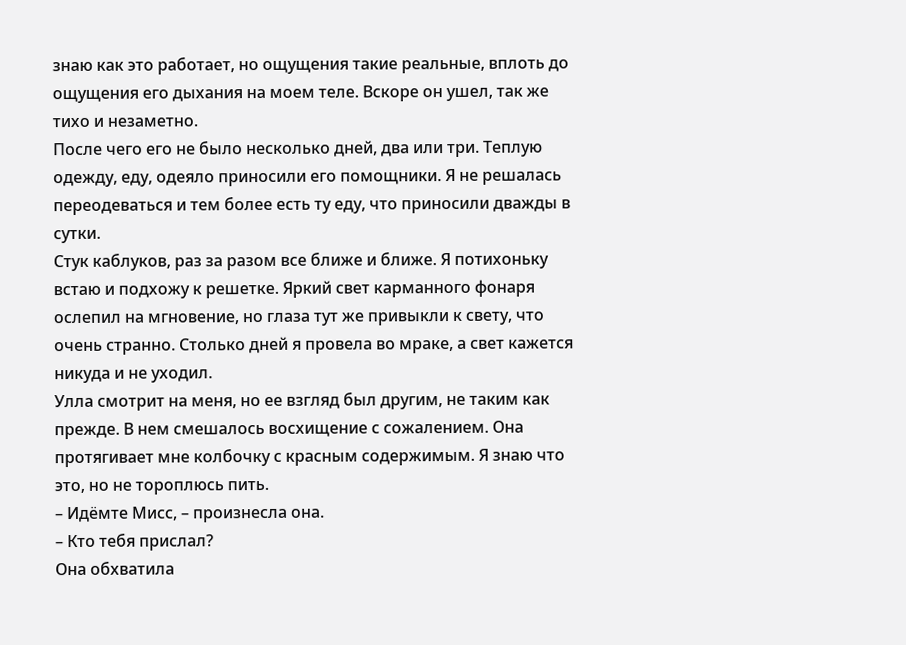знаю как это работает, но ощущения такие реальные, вплоть до ощущения его дыхания на моем теле. Вскоре он ушел, так же тихо и незаметно.
После чего его не было несколько дней, два или три. Теплую одежду, еду, одеяло приносили его помощники. Я не решалась переодеваться и тем более есть ту еду, что приносили дважды в сутки.
Стук каблуков, раз за разом все ближе и ближе. Я потихоньку встаю и подхожу к решетке. Яркий свет карманного фонаря ослепил на мгновение, но глаза тут же привыкли к свету, что очень странно. Столько дней я провела во мраке, а свет кажется никуда и не уходил.
Улла смотрит на меня, но ее взгляд был другим, не таким как прежде. В нем смешалось восхищение с сожалением. Она протягивает мне колбочку с красным содержимым. Я знаю что это, но не тороплюсь пить.
– Идёмте Мисс, – произнесла она.
– Кто тебя прислал?
Она обхватила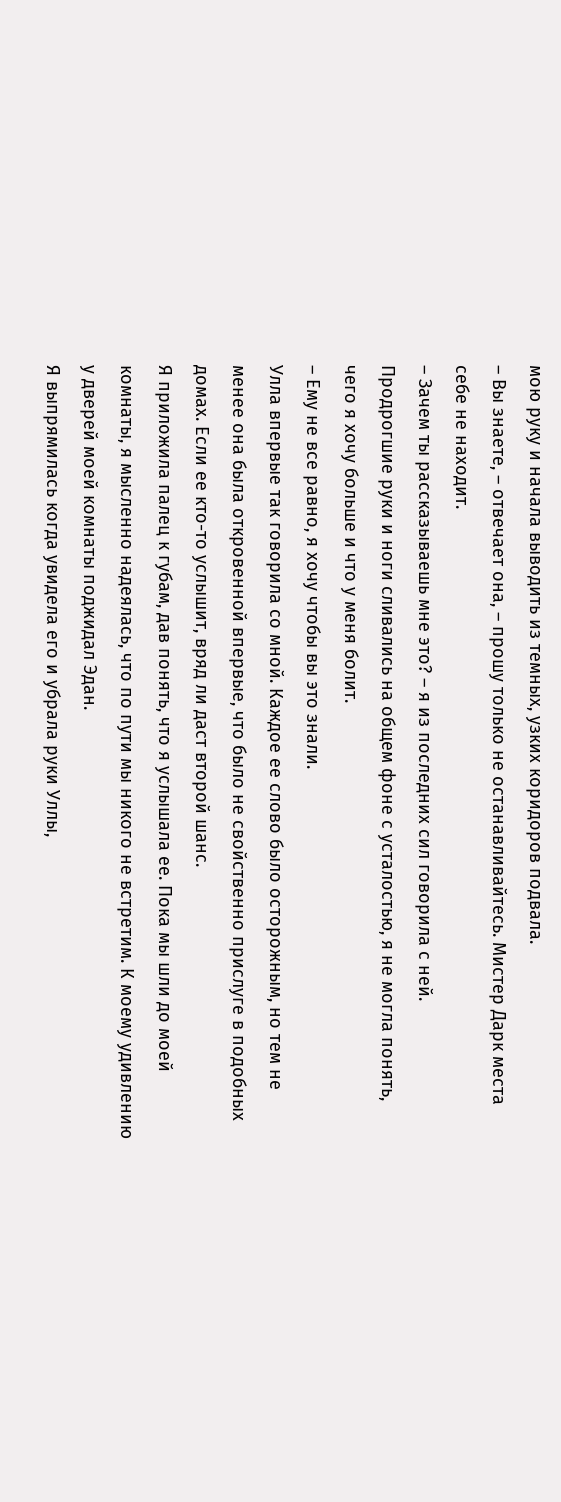мою руку и начала выводить из темных, узких коридоров подвала.
– Вы знаете, – отвечает она, – прошу только не останавливайтесь. Мистер Дарк места себе не находит.
– Зачем ты рассказываешь мне это? – я из последних сил говорила с ней.
Продрогшие руки и ноги сливались на общем фоне с усталостью, я не могла понять, чего я хочу больше и что у меня болит.
– Ему не все равно, я хочу чтобы вы это знали.
Улла впервые так говорила со мной. Каждое ее слово было осторожным, но тем не менее она была откровенной впервые, что было не свойственно прислуге в подобных домах. Если ее кто-то услышит, вряд ли даст второй шанс.
Я приложила палец к губам, дав понять, что я услышала ее. Пока мы шли до моей комнаты, я мысленно надеялась, что по пути мы никого не встретим. К моему удивлению у дверей моей комнаты поджидал Эдан.
Я выпрямилась когда увидела его и убрала руки Уллы,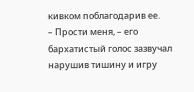кивком поблагодарив ее.
– Прости меня, – его бархатистый голос зазвучал нарушив тишину и игру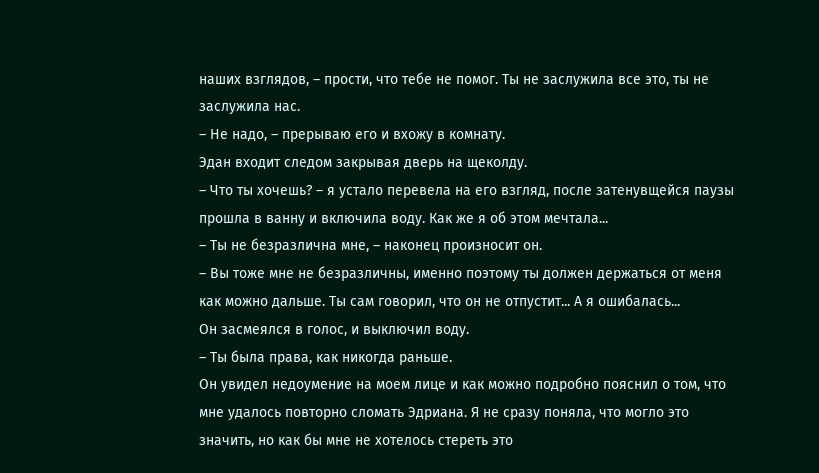наших взглядов, – прости, что тебе не помог. Ты не заслужила все это, ты не заслужила нас.
– Не надо, – прерываю его и вхожу в комнату.
Эдан входит следом закрывая дверь на щеколду.
– Что ты хочешь? – я устало перевела на его взгляд, после затенувщейся паузы прошла в ванну и включила воду. Как же я об этом мечтала...
– Ты не безразлична мне, – наконец произносит он.
– Вы тоже мне не безразличны, именно поэтому ты должен держаться от меня как можно дальше. Ты сам говорил, что он не отпустит... А я ошибалась...
Он засмеялся в голос, и выключил воду.
– Ты была права, как никогда раньше.
Он увидел недоумение на моем лице и как можно подробно пояснил о том, что мне удалось повторно сломать Эдриана. Я не сразу поняла, что могло это значить, но как бы мне не хотелось стереть это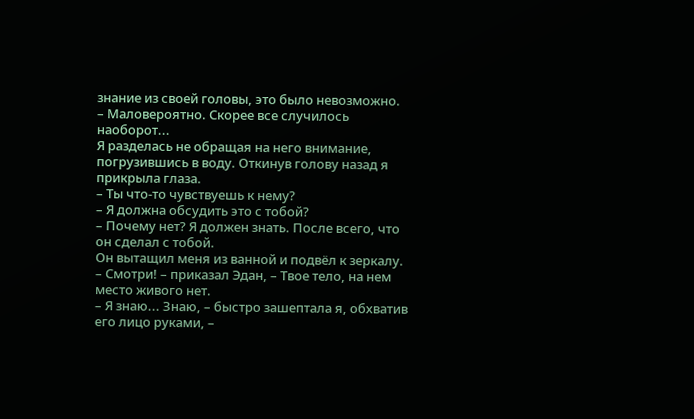знание из своей головы, это было невозможно.
– Маловероятно. Скорее все случилось наоборот...
Я разделась не обращая на него внимание, погрузившись в воду. Откинув голову назад я прикрыла глаза.
– Ты что-то чувствуешь к нему?
– Я должна обсудить это с тобой?
– Почему нет? Я должен знать. После всего, что он сделал с тобой.
Он вытащил меня из ванной и подвёл к зеркалу.
– Смотри! – приказал Эдан, – Твое тело, на нем место живого нет.
– Я знаю... Знаю, – быстро зашептала я, обхватив его лицо руками, –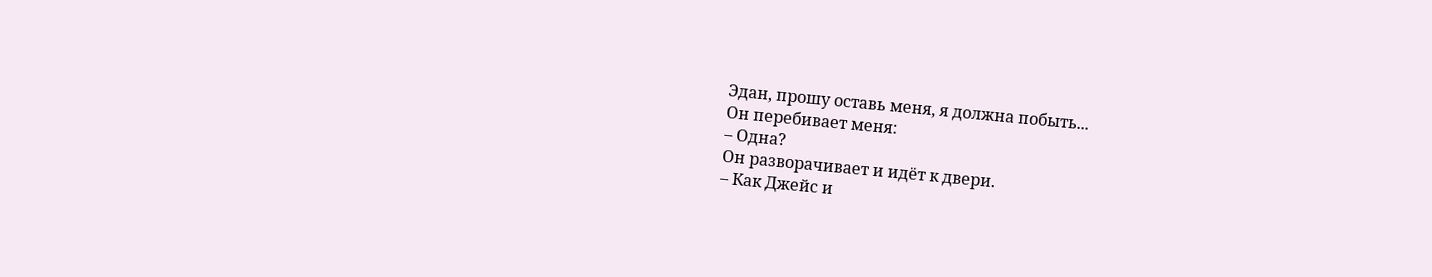Эдан, прошу оставь меня, я должна побыть...
Он перебивает меня:
– Одна?
Он разворачивает и идёт к двери.
– Как Джейс и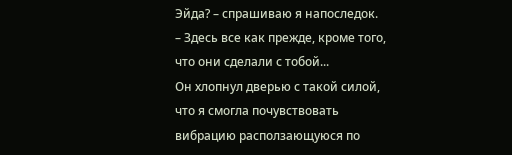Эйда? – спрашиваю я напоследок.
– Здесь все как прежде, кроме того, что они сделали с тобой...
Он хлопнул дверью с такой силой, что я смогла почувствовать вибрацию расползающуюся по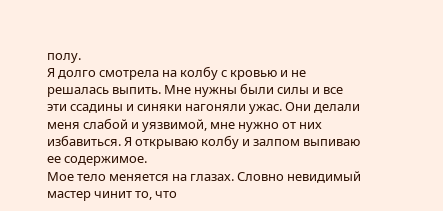полу.
Я долго смотрела на колбу с кровью и не решалась выпить. Мне нужны были силы и все эти ссадины и синяки нагоняли ужас. Они делали меня слабой и уязвимой, мне нужно от них избавиться. Я открываю колбу и залпом выпиваю ее содержимое.
Мое тело меняется на глазах. Словно невидимый мастер чинит то, что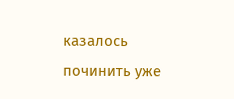казалось починить уже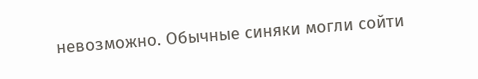невозможно. Обычные синяки могли сойти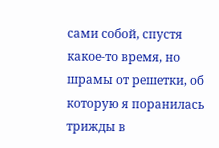сами собой, спустя какое-то время, но шрамы от решетки, об которую я поранилась трижды в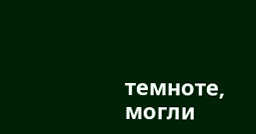темноте, могли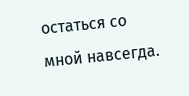остаться со мной навсегда.